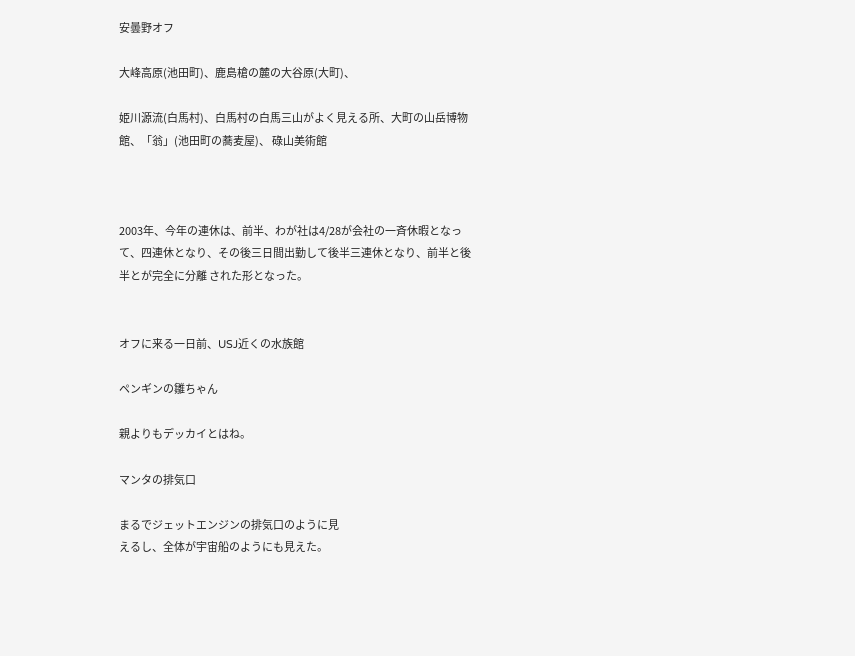安曇野オフ

大峰高原(池田町)、鹿島槍の麓の大谷原(大町)、

姫川源流(白馬村)、白馬村の白馬三山がよく見える所、大町の山岳博物館、「翁」(池田町の蕎麦屋)、 碌山美術館



2003年、今年の連休は、前半、わが社は4/28が会社の一斉休暇となって、四連休となり、その後三日間出勤して後半三連休となり、前半と後半とが完全に分離 された形となった。


オフに来る一日前、USJ近くの水族館

ペンギンの雛ちゃん

親よりもデッカイとはね。

マンタの排気口

まるでジェットエンジンの排気口のように見
えるし、全体が宇宙船のようにも見えた。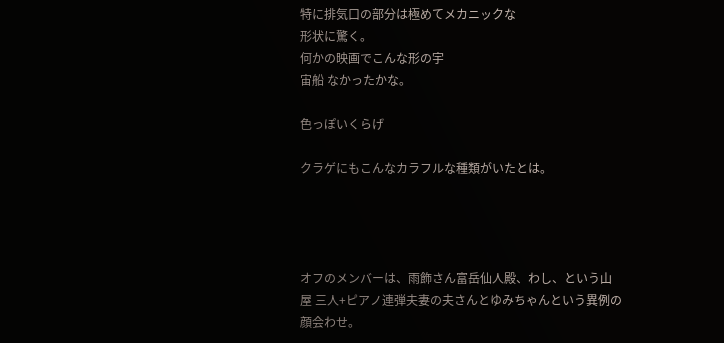特に排気口の部分は極めてメカニックな
形状に驚く。
何かの映画でこんな形の宇
宙船 なかったかな。

色っぽいくらげ

クラゲにもこんなカラフルな種類がいたとは。




オフのメンバーは、雨飾さん富岳仙人殿、わし、という山屋 三人+ピアノ連弾夫妻の夫さんとゆみちゃんという異例の顔会わせ。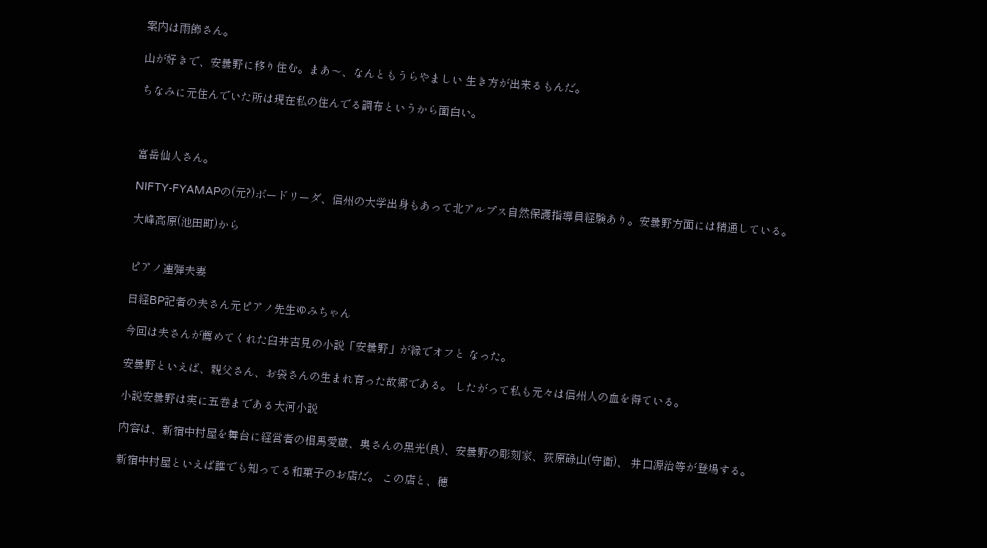案内は雨飾さん。

山が好きで、安曇野に移り住む。まあ〜、なんともうらやましい 生き方が出来るもんだ。

ちなみに元住んでいた所は現在私の住んでる調布というから面白い。



富岳仙人さん。

NIFTY-FYAMAPの(元?)ボードリーダ、信州の大学出身もあって北アルプス自然保護指導員経験あり。安曇野方面には精通している。

大峰高原(池田町)から


ピアノ連弾夫妻

日経BP記者の夫さん元ピアノ先生ゆみちゃん

今回は夫さんが薦めてくれた臼井吉見の小説「安曇野」が縁でオフと なった。

安曇野といえば、親父さん、お袋さんの生まれ育った故郷である。 したがって私も元々は信州人の血を得ている。

小説安曇野は実に五巻まである大河小説

内容は、新宿中村屋を舞台に経営者の相馬愛蔵、奥さんの黒光(良)、安曇野の彫刻家、荻原碌山(守衛)、 井口源治等が登場する。

新宿中村屋といえば誰でも知ってる和菓子のお店だ。 この店と、穂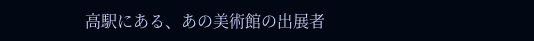高駅にある、あの美術館の出展者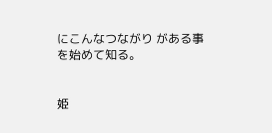にこんなつながり がある事を始めて知る。


姫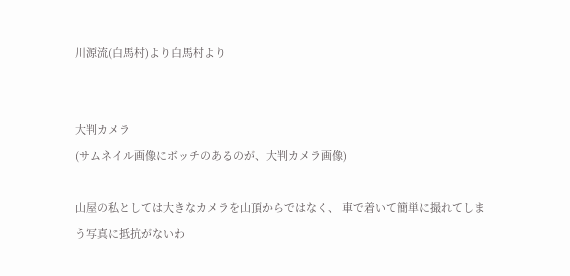川源流(白馬村)より白馬村より


大判カメラ
(サムネイル画像にボッチのあるのが、大判カメラ画像)

山屋の私としては大きなカメラを山頂からではなく、 車で着いて簡単に撮れてしまう写真に抵抗がないわ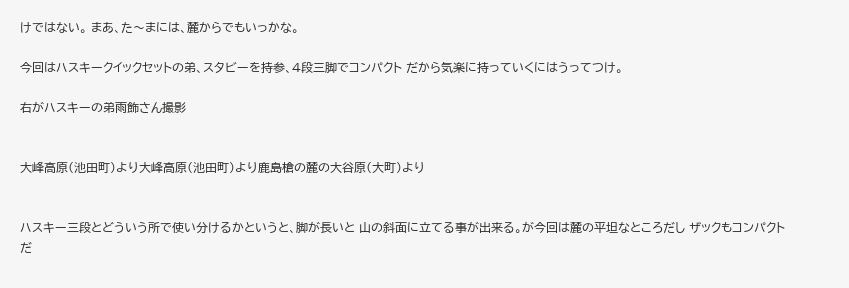けではない。 まあ、た〜まには、麓からでもいっかな。

今回はハスキークイックセットの弟、スタビーを持参、4段三脚でコンパクト だから気楽に持っていくにはうってつけ。

右がハスキーの弟雨飾さん撮影


大峰高原(池田町)より大峰高原(池田町)より鹿島槍の麓の大谷原(大町)より


ハスキー三段とどういう所で使い分けるかというと、脚が長いと 山の斜面に立てる事が出来る。が今回は麓の平坦なところだし ザックもコンパクトだ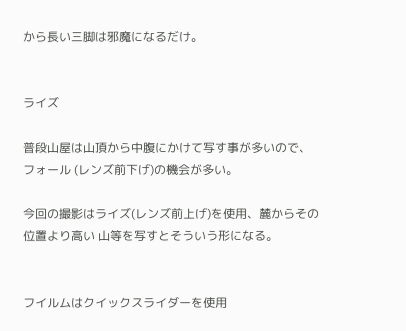から長い三脚は邪魔になるだけ。


ライズ

普段山屋は山頂から中腹にかけて写す事が多いので、フォール (レンズ前下げ)の機会が多い。

今回の撮影はライズ(レンズ前上げ)を使用、麓からその位置より高い 山等を写すとそういう形になる。


フイルムはクイックスライダーを使用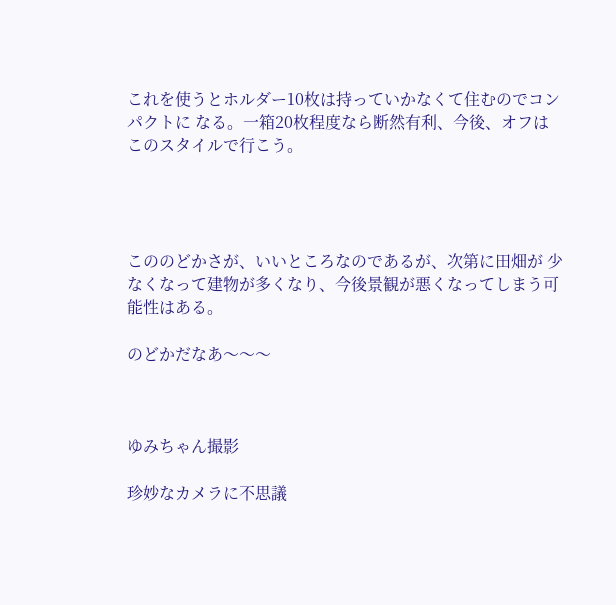これを使うとホルダー10枚は持っていかなくて住むのでコンパクトに なる。一箱20枚程度なら断然有利、今後、オフはこのスタイルで行こう。




こののどかさが、いいところなのであるが、次第に田畑が 少なくなって建物が多くなり、今後景観が悪くなってしまう可能性はある。

のどかだなあ〜〜〜



ゆみちゃん撮影

珍妙なカメラに不思議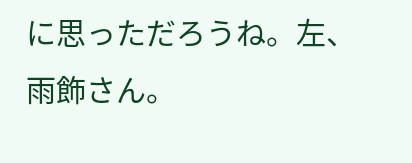に思っただろうね。左、雨飾さん。